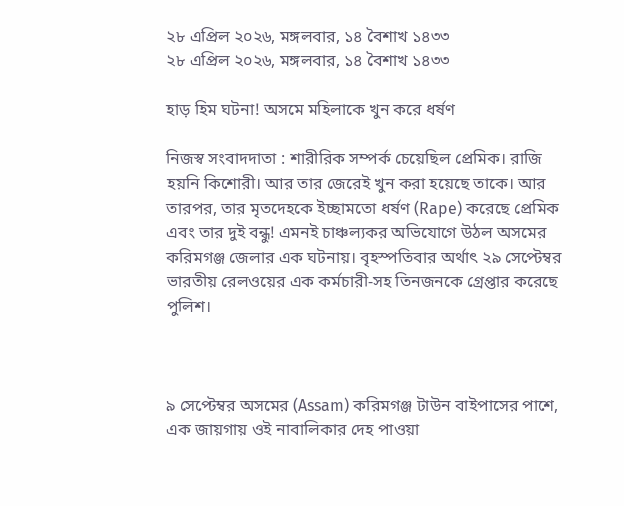২৮ এপ্রিল ২০২৬, মঙ্গলবার, ১৪ বৈশাখ ১৪৩৩
২৮ এপ্রিল ২০২৬, মঙ্গলবার, ১৪ বৈশাখ ১৪৩৩

হাড় হিম ঘটনা! অসমে মহিলাকে খুন করে ধর্ষণ

নিজস্ব সংবাদদাতা : শারীরিক সম্পর্ক চেয়েছিল প্রেমিক। রাজি হয়নি কিশোরী। আর তার জেরেই খুন করা হয়েছে তাকে। আর তারপর, তার মৃতদেহকে ইচ্ছামতো ধর্ষণ (Rape) করেছে প্রেমিক এবং তার দুই বন্ধু! এমনই চাঞ্চল্যকর অভিযোগে উঠল অসমের করিমগঞ্জ জেলার এক ঘটনায়। বৃহস্পতিবার অর্থাৎ ২৯ সেপ্টেম্বর ভারতীয় রেলওয়ের এক কর্মচারী-সহ তিনজনকে গ্রেপ্তার করেছে পুলিশ।



৯ সেপ্টেম্বর অসমের (Assam) করিমগঞ্জ টাউন বাইপাসের পাশে, এক জায়গায় ওই নাবালিকার দেহ পাওয়া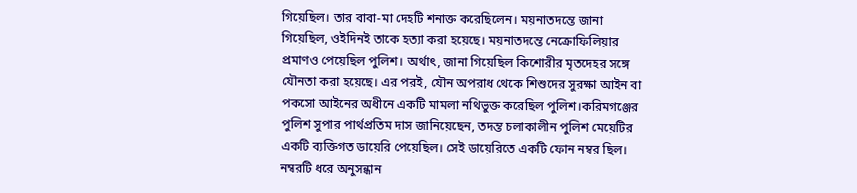গিয়েছিল। তার বাবা-মা দেহটি শনাক্ত করেছিলেন। ময়নাতদন্তে জানা গিয়েছিল, ওইদিনই তাকে হত্যা করা হয়েছে। ময়নাতদন্তে নেক্রোফিলিয়ার প্রমাণও পেয়েছিল পুলিশ। অর্থাৎ, জানা গিয়েছিল কিশোরীর মৃতদেহর সঙ্গে যৌনতা করা হয়েছে। এর পরই, যৌন অপরাধ থেকে শিশুদের সুরক্ষা আইন বা পকসো আইনের অধীনে একটি মামলা নথিভুক্ত করেছিল পুলিশ।করিমগঞ্জের পুলিশ সুপার পার্থপ্রতিম দাস জানিয়েছেন, তদন্ত চলাকালীন পুলিশ মেয়েটির একটি ব্যক্তিগত ডায়েরি পেয়েছিল। সেই ডায়েরিতে একটি ফোন নম্বর ছিল। নম্বরটি ধরে অনুসন্ধান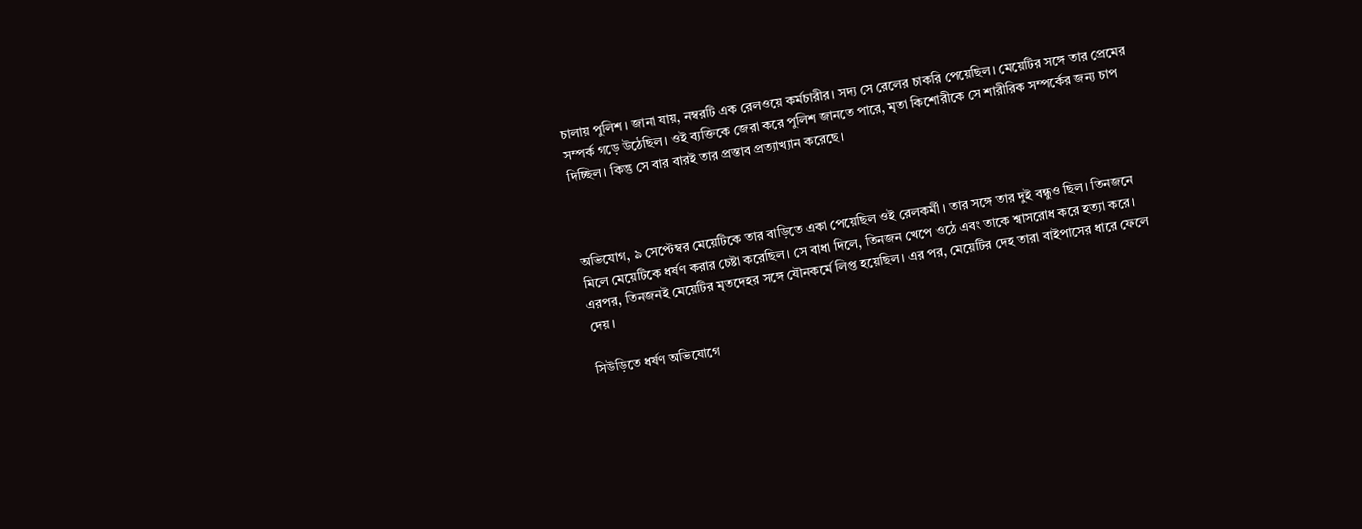চালায় পুলিশ। জানা যায়, নম্বরটি এক রেলওয়ে কর্মচারীর। সদ্য সে রেলের চাকরি পেয়েছিল। মেয়েটির সঙ্গে তার প্রেমের সম্পর্ক গড়ে উঠেছিল। ওই ব্যক্তিকে জেরা করে পুলিশ জানতে পারে, মৃতা কিশোরীকে সে শারীরিক সম্পর্কের জন্য চাপ দিচ্ছিল। কিন্তু সে বার বারই তার প্রস্তাব প্রত্যাখ্যান করেছে।



অভিযোগ, ৯ সেপ্টেম্বর মেয়েটিকে তার বাড়িতে একা পেয়েছিল ওই রেলকর্মী। তার সঙ্গে তার দুই বন্ধুও ছিল। তিনজনে মিলে মেয়েটিকে ধর্ষণ করার চেষ্টা করেছিল। সে বাধা দিলে, তিনজন খেপে ওঠে এবং তাকে শ্বাসরোধ করে হত্যা করে। এরপর, তিনজনই মেয়েটির মৃতদেহর সঙ্গে যৌনকর্মে লিপ্ত হয়েছিল। এর পর, মেয়েটির দেহ তারা বাইপাসের ধারে ফেলে দেয়।

সিউড়িতে ধর্ষণ অভিযোগে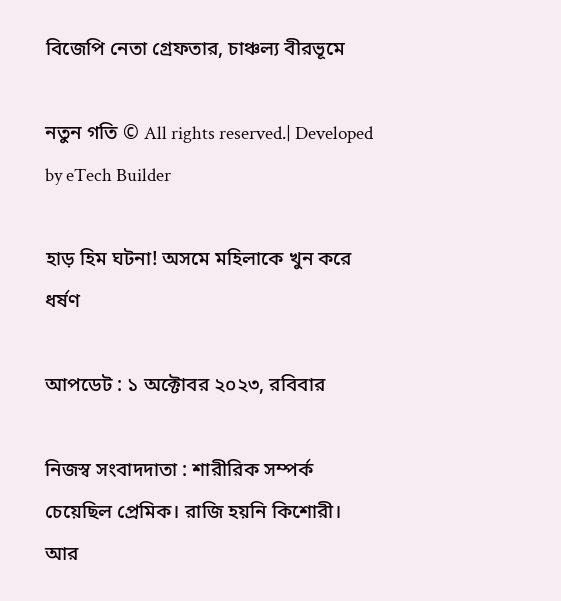বিজেপি নেতা গ্রেফতার, চাঞ্চল্য বীরভূমে

নতুন গতি © All rights reserved.| Developed by eTech Builder

হাড় হিম ঘটনা! অসমে মহিলাকে খুন করে ধর্ষণ

আপডেট : ১ অক্টোবর ২০২৩, রবিবার

নিজস্ব সংবাদদাতা : শারীরিক সম্পর্ক চেয়েছিল প্রেমিক। রাজি হয়নি কিশোরী। আর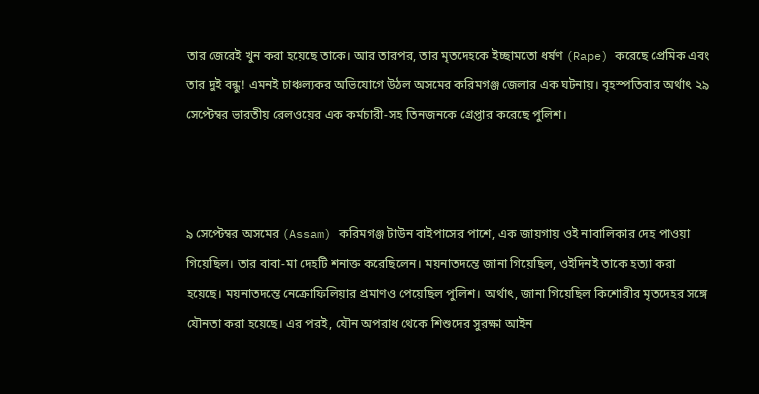তার জেরেই খুন করা হয়েছে তাকে। আর তারপর, তার মৃতদেহকে ইচ্ছামতো ধর্ষণ (Rape) করেছে প্রেমিক এবং তার দুই বন্ধু! এমনই চাঞ্চল্যকর অভিযোগে উঠল অসমের করিমগঞ্জ জেলার এক ঘটনায়। বৃহস্পতিবার অর্থাৎ ২৯ সেপ্টেম্বর ভারতীয় রেলওয়ের এক কর্মচারী-সহ তিনজনকে গ্রেপ্তার করেছে পুলিশ।



৯ সেপ্টেম্বর অসমের (Assam) করিমগঞ্জ টাউন বাইপাসের পাশে, এক জায়গায় ওই নাবালিকার দেহ পাওয়া গিয়েছিল। তার বাবা-মা দেহটি শনাক্ত করেছিলেন। ময়নাতদন্তে জানা গিয়েছিল, ওইদিনই তাকে হত্যা করা হয়েছে। ময়নাতদন্তে নেক্রোফিলিয়ার প্রমাণও পেয়েছিল পুলিশ। অর্থাৎ, জানা গিয়েছিল কিশোরীর মৃতদেহর সঙ্গে যৌনতা করা হয়েছে। এর পরই, যৌন অপরাধ থেকে শিশুদের সুরক্ষা আইন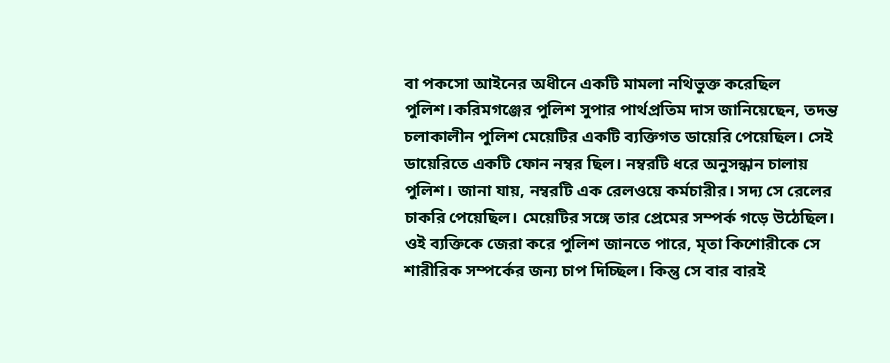বা পকসো আইনের অধীনে একটি মামলা নথিভুক্ত করেছিল পুলিশ।করিমগঞ্জের পুলিশ সুপার পার্থপ্রতিম দাস জানিয়েছেন, তদন্ত চলাকালীন পুলিশ মেয়েটির একটি ব্যক্তিগত ডায়েরি পেয়েছিল। সেই ডায়েরিতে একটি ফোন নম্বর ছিল। নম্বরটি ধরে অনুসন্ধান চালায় পুলিশ। জানা যায়, নম্বরটি এক রেলওয়ে কর্মচারীর। সদ্য সে রেলের চাকরি পেয়েছিল। মেয়েটির সঙ্গে তার প্রেমের সম্পর্ক গড়ে উঠেছিল। ওই ব্যক্তিকে জেরা করে পুলিশ জানতে পারে, মৃতা কিশোরীকে সে শারীরিক সম্পর্কের জন্য চাপ দিচ্ছিল। কিন্তু সে বার বারই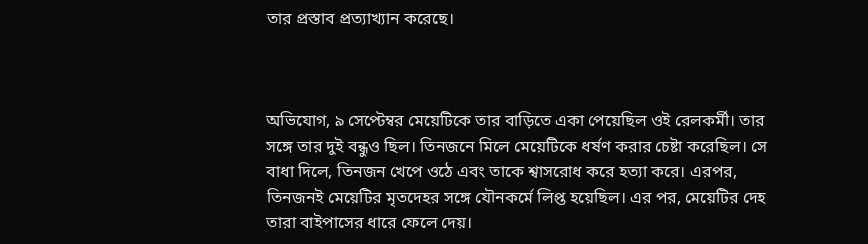তার প্রস্তাব প্রত্যাখ্যান করেছে।



অভিযোগ, ৯ সেপ্টেম্বর মেয়েটিকে তার বাড়িতে একা পেয়েছিল ওই রেলকর্মী। তার সঙ্গে তার দুই বন্ধুও ছিল। তিনজনে মিলে মেয়েটিকে ধর্ষণ করার চেষ্টা করেছিল। সে বাধা দিলে, তিনজন খেপে ওঠে এবং তাকে শ্বাসরোধ করে হত্যা করে। এরপর, তিনজনই মেয়েটির মৃতদেহর সঙ্গে যৌনকর্মে লিপ্ত হয়েছিল। এর পর, মেয়েটির দেহ তারা বাইপাসের ধারে ফেলে দেয়।